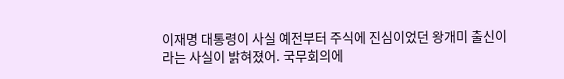이재명 대통령이 사실 예전부터 주식에 진심이었던 왕개미 출신이라는 사실이 밝혀졌어. 국무회의에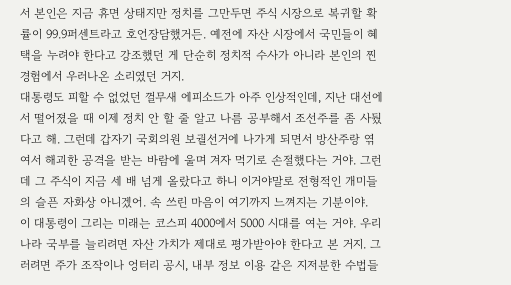서 본인은 지금 휴면 상태지만 정치를 그만두면 주식 시장으로 복귀할 확률이 99.9퍼센트라고 호언장담했거든. 예전에 자산 시장에서 국민들이 혜택을 누려야 한다고 강조했던 게 단순히 정치적 수사가 아니라 본인의 찐 경험에서 우러나온 소리였던 거지.
대통령도 피할 수 없었던 껄무새 에피소드가 아주 인상적인데, 지난 대선에서 떨어졌을 때 이제 정치 안 할 줄 알고 나름 공부해서 조선주를 좀 사뒀다고 해. 그런데 갑자기 국회의원 보궐선거에 나가게 되면서 방산주랑 엮여서 해괴한 공격을 받는 바람에 울며 겨자 먹기로 손절했다는 거야. 그런데 그 주식이 지금 세 배 넘게 올랐다고 하니 이거야말로 전형적인 개미들의 슬픈 자화상 아니겠어. 속 쓰린 마음이 여기까지 느껴지는 기분이야.
이 대통령이 그리는 미래는 코스피 4000에서 5000 시대를 여는 거야. 우리나라 국부를 늘리려면 자산 가치가 제대로 평가받아야 한다고 본 거지. 그러려면 주가 조작이나 엉터리 공시, 내부 정보 이용 같은 지저분한 수법들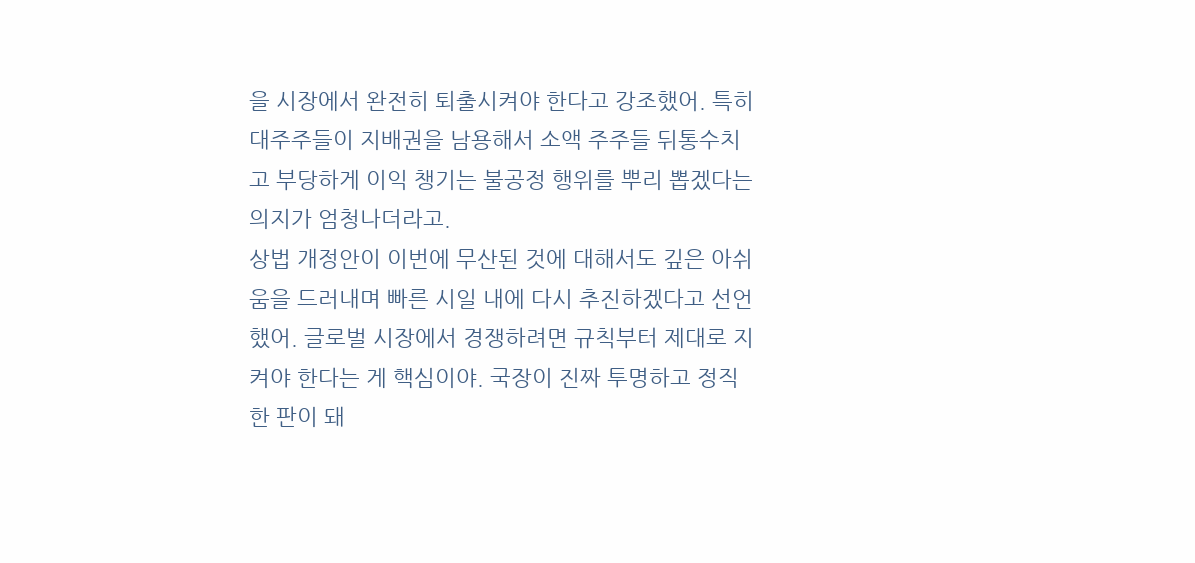을 시장에서 완전히 퇴출시켜야 한다고 강조했어. 특히 대주주들이 지배권을 남용해서 소액 주주들 뒤통수치고 부당하게 이익 챙기는 불공정 행위를 뿌리 뽑겠다는 의지가 엄청나더라고.
상법 개정안이 이번에 무산된 것에 대해서도 깊은 아쉬움을 드러내며 빠른 시일 내에 다시 추진하겠다고 선언했어. 글로벌 시장에서 경쟁하려면 규칙부터 제대로 지켜야 한다는 게 핵심이야. 국장이 진짜 투명하고 정직한 판이 돼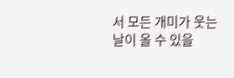서 모든 개미가 웃는 날이 올 수 있을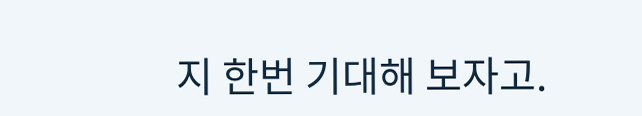지 한번 기대해 보자고.